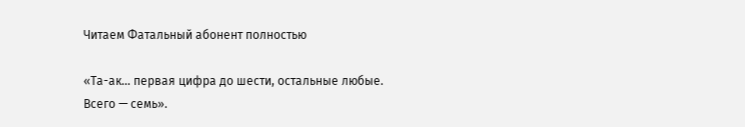Читаем Фатальный абонент полностью

«Та-ак… первая цифра до шести, остальные любые. Всего — семь».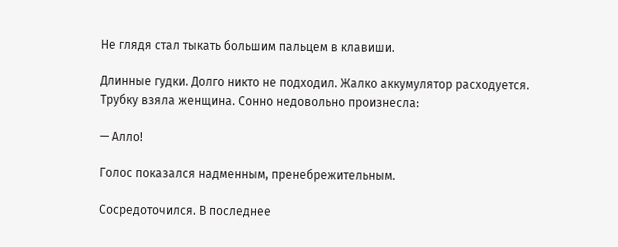Не глядя стал тыкать большим пальцем в клавиши.

Длинные гудки. Долго никто не подходил. Жалко аккумулятор расходуется. Трубку взяла женщина. Сонно недовольно произнесла:

— Алло!

Голос показался надменным, пренебрежительным.

Сосредоточился. В последнее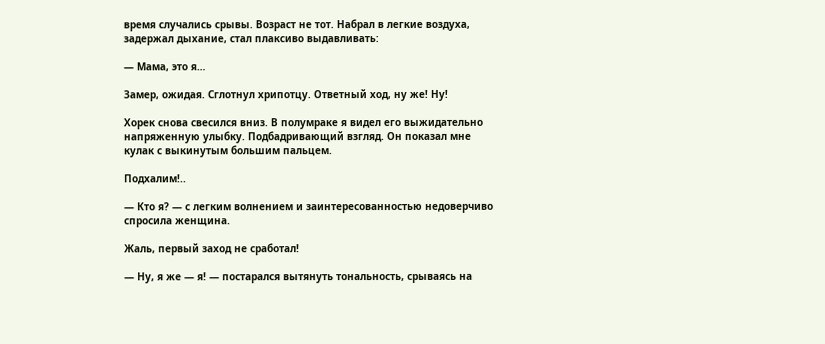время случались срывы. Возраст не тот. Набрал в легкие воздуха, задержал дыхание, стал плаксиво выдавливать:

— Мама, это я…

Замер, ожидая. Сглотнул хрипотцу. Ответный ход, ну же! Ну!

Хорек снова свесился вниз. В полумраке я видел его выжидательно напряженную улыбку. Подбадривающий взгляд. Он показал мне кулак с выкинутым большим пальцем.

Подхалим!..

— Кто я? — с легким волнением и заинтересованностью недоверчиво спросила женщина.

Жаль, первый заход не сработал!

— Ну, я же — я! — постарался вытянуть тональность, срываясь на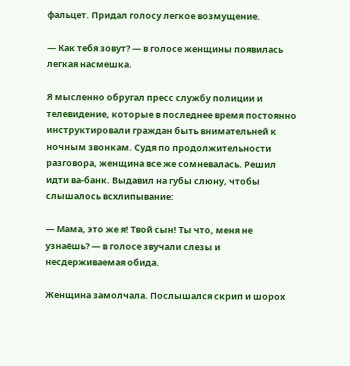фальцет. Придал голосу легкое возмущение.

— Как тебя зовут? — в голосе женщины появилась легкая насмешка.

Я мысленно обругал пресс службу полиции и телевидение, которые в последнее время постоянно инструктировали граждан быть внимательней к ночным звонкам. Судя по продолжительности разговора, женщина все же сомневалась. Решил идти ва-банк. Выдавил на губы слюну, чтобы слышалось всхлипывание:

— Мама, это же я! Твой сын! Ты что, меня не узнаёшь? — в голосе звучали слезы и несдерживаемая обида.

Женщина замолчала. Послышался скрип и шорох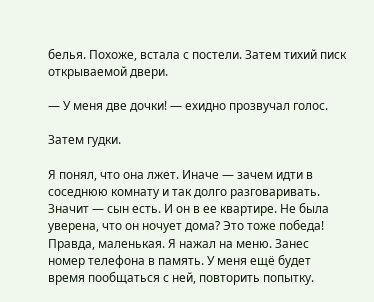белья. Похоже, встала с постели. Затем тихий писк открываемой двери.

— У меня две дочки! — ехидно прозвучал голос.

Затем гудки.

Я понял, что она лжет. Иначе — зачем идти в соседнюю комнату и так долго разговаривать. Значит — сын есть. И он в ее квартире. Не была уверена, что он ночует дома? Это тоже победа! Правда, маленькая. Я нажал на меню. Занес номер телефона в память. У меня ещё будет время пообщаться с ней, повторить попытку.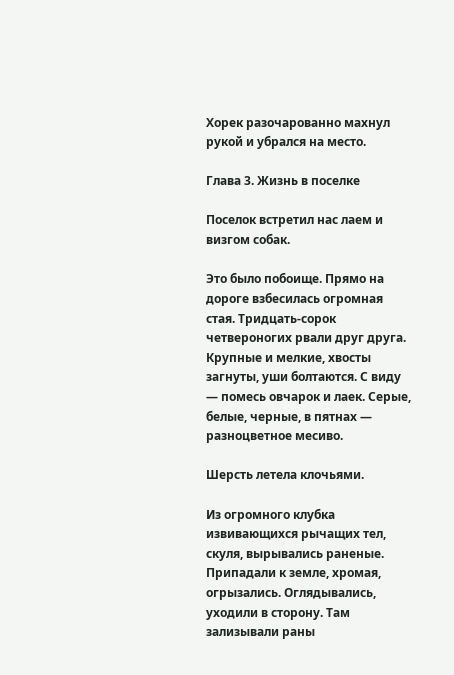Хорек разочарованно махнул рукой и убрался на место.

Глава 3. Жизнь в поселке

Поселок встретил нас лаем и визгом собак.

Это было побоище. Прямо на дороге взбесилась огромная стая. Тридцать-сорок четвероногих рвали друг друга. Крупные и мелкие, хвосты загнуты, уши болтаются. С виду — помесь овчарок и лаек. Серые, белые, черные, в пятнах — разноцветное месиво.

Шерсть летела клочьями.

Из огромного клубка извивающихся рычащих тел, скуля, вырывались раненые. Припадали к земле, хромая, огрызались. Оглядывались, уходили в сторону. Там зализывали раны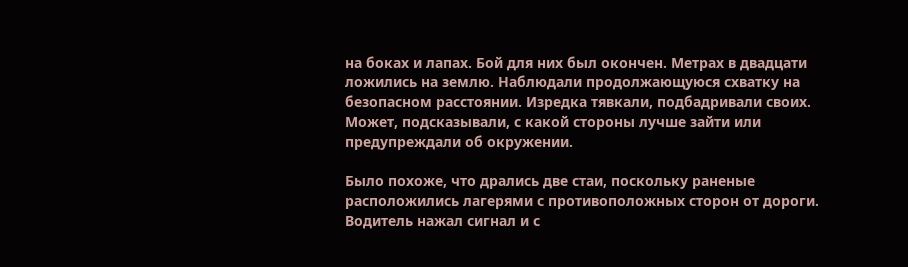на боках и лапах. Бой для них был окончен. Метрах в двадцати ложились на землю. Наблюдали продолжающуюся схватку на безопасном расстоянии. Изредка тявкали, подбадривали своих. Может, подсказывали, с какой стороны лучше зайти или предупреждали об окружении.

Было похоже, что дрались две стаи, поскольку раненые расположились лагерями с противоположных сторон от дороги. Водитель нажал сигнал и с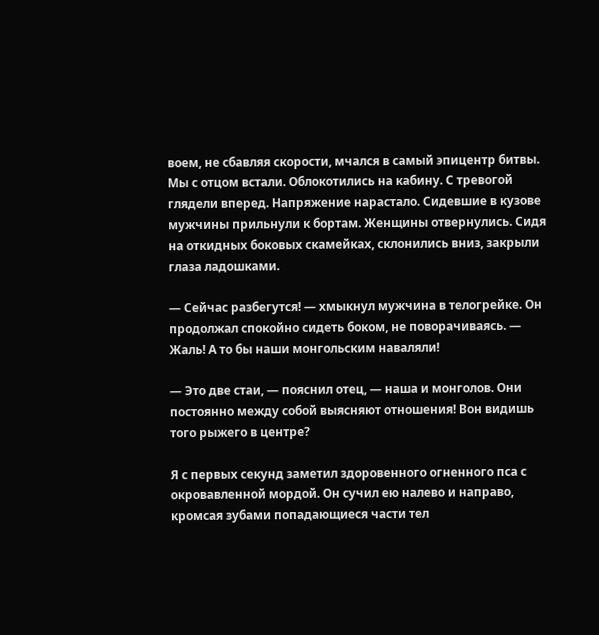воем, не сбавляя скорости, мчался в самый эпицентр битвы. Мы с отцом встали. Облокотились на кабину. С тревогой глядели вперед. Напряжение нарастало. Сидевшие в кузове мужчины прильнули к бортам. Женщины отвернулись. Сидя на откидных боковых скамейках, склонились вниз, закрыли глаза ладошками.

— Сейчас разбегутся! — хмыкнул мужчина в телогрейке. Он продолжал спокойно сидеть боком, не поворачиваясь. — Жаль! А то бы наши монгольским наваляли!

— Это две стаи, — пояснил отец, — наша и монголов. Они постоянно между собой выясняют отношения! Вон видишь того рыжего в центре?

Я с первых секунд заметил здоровенного огненного пса с окровавленной мордой. Он сучил ею налево и направо, кромсая зубами попадающиеся части тел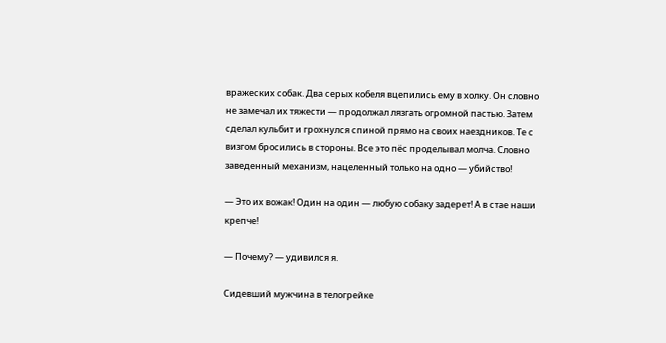вражеских собак. Два серых кобеля вцепились ему в холку. Он словно не замечал их тяжести — продолжал лязгать огромной пастью. Затем сделал кульбит и грохнулся спиной прямо на своих наездников. Те с визгом бросились в стороны. Все это пёс проделывал молча. Словно заведенный механизм, нацеленный только на одно — убийство!

— Это их вожак! Один на один — любую собаку задерет! А в стае наши крепче!

— Почему? — удивился я.

Сидевший мужчина в телогрейке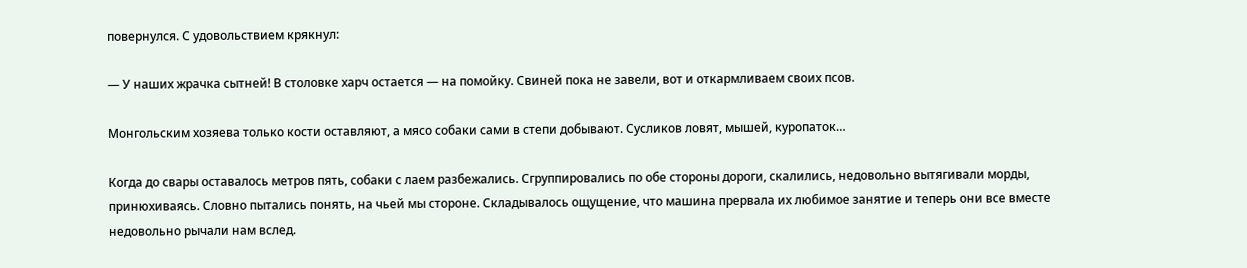повернулся. С удовольствием крякнул:

— У наших жрачка сытней! В столовке харч остается — на помойку. Свиней пока не завели, вот и откармливаем своих псов.

Монгольским хозяева только кости оставляют, а мясо собаки сами в степи добывают. Сусликов ловят, мышей, куропаток…

Когда до свары оставалось метров пять, собаки с лаем разбежались. Сгруппировались по обе стороны дороги, скалились, недовольно вытягивали морды, принюхиваясь. Словно пытались понять, на чьей мы стороне. Складывалось ощущение, что машина прервала их любимое занятие и теперь они все вместе недовольно рычали нам вслед.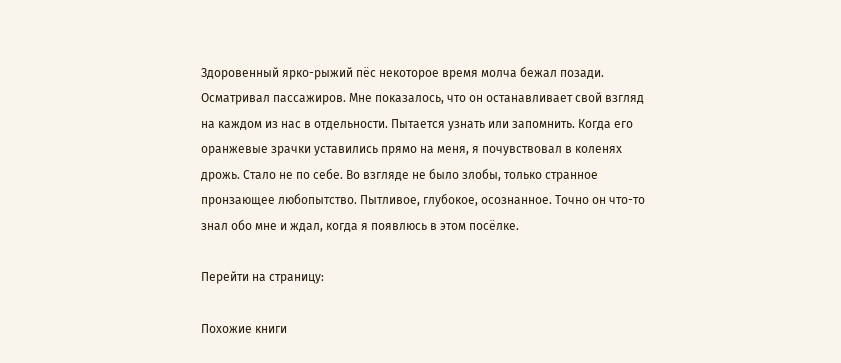Здоровенный ярко-рыжий пёс некоторое время молча бежал позади. Осматривал пассажиров. Мне показалось, что он останавливает свой взгляд на каждом из нас в отдельности. Пытается узнать или запомнить. Когда его оранжевые зрачки уставились прямо на меня, я почувствовал в коленях дрожь. Стало не по себе. Во взгляде не было злобы, только странное пронзающее любопытство. Пытливое, глубокое, осознанное. Точно он что-то знал обо мне и ждал, когда я появлюсь в этом посёлке.

Перейти на страницу:

Похожие книги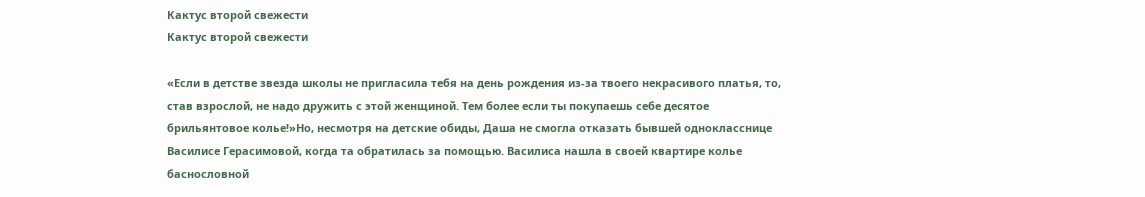Кактус второй свежести
Кактус второй свежести

«Если в детстве звезда школы не пригласила тебя на день рождения из-за твоего некрасивого платья, то, став взрослой, не надо дружить с этой женщиной. Тем более если ты покупаешь себе десятое брильянтовое колье!»Но, несмотря на детские обиды, Даша не смогла отказать бывшей однокласснице Василисе Герасимовой, когда та обратилась за помощью. Василиса нашла в своей квартире колье баснословной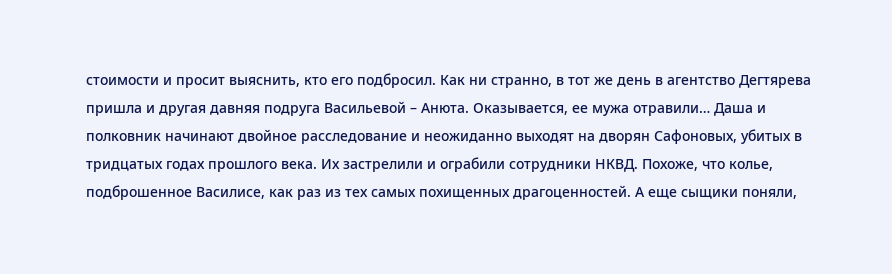стоимости и просит выяснить, кто его подбросил. Как ни странно, в тот же день в агентство Дегтярева пришла и другая давняя подруга Васильевой – Анюта. Оказывается, ее мужа отравили… Даша и полковник начинают двойное расследование и неожиданно выходят на дворян Сафоновых, убитых в тридцатых годах прошлого века. Их застрелили и ограбили сотрудники НКВД. Похоже, что колье, подброшенное Василисе, как раз из тех самых похищенных драгоценностей. А еще сыщики поняли,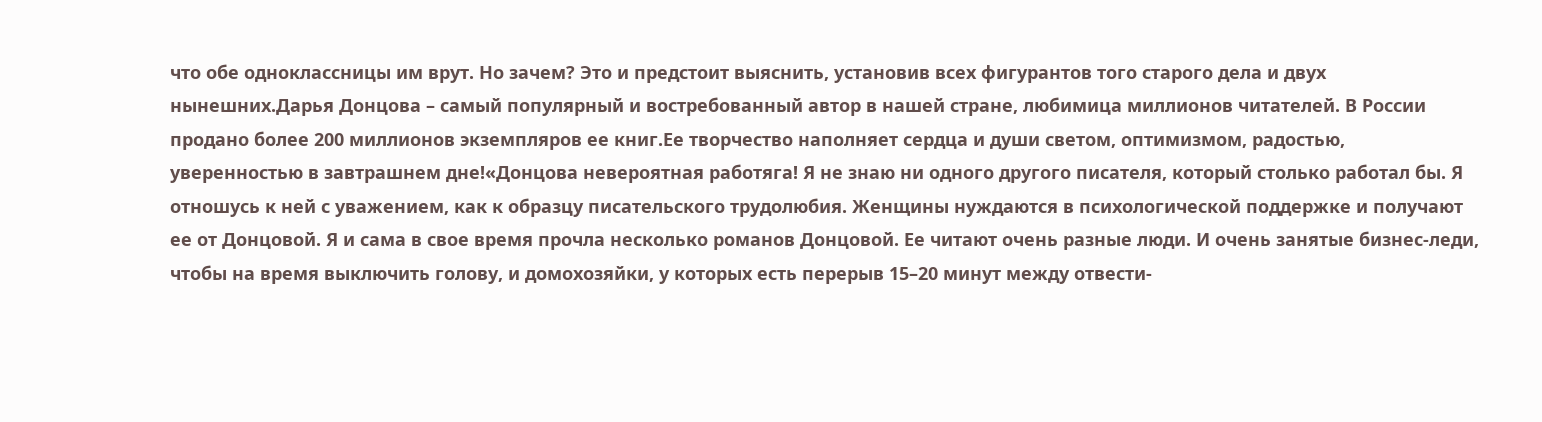что обе одноклассницы им врут. Но зачем? Это и предстоит выяснить, установив всех фигурантов того старого дела и двух нынешних.Дарья Донцова – самый популярный и востребованный автор в нашей стране, любимица миллионов читателей. В России продано более 200 миллионов экземпляров ее книг.Ее творчество наполняет сердца и души светом, оптимизмом, радостью, уверенностью в завтрашнем дне!«Донцова невероятная работяга! Я не знаю ни одного другого писателя, который столько работал бы. Я отношусь к ней с уважением, как к образцу писательского трудолюбия. Женщины нуждаются в психологической поддержке и получают ее от Донцовой. Я и сама в свое время прочла несколько романов Донцовой. Ее читают очень разные люди. И очень занятые бизнес-леди, чтобы на время выключить голову, и домохозяйки, у которых есть перерыв 15–20 минут между отвести-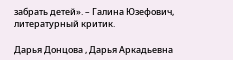забрать детей». – Галина Юзефович, литературный критик.

Дарья Донцова , Дарья Аркадьевна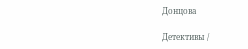Донцова

Детективы /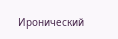Иронический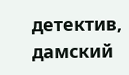детектив, дамский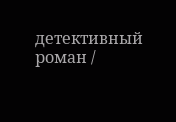детективный роман /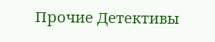Прочие Детективы